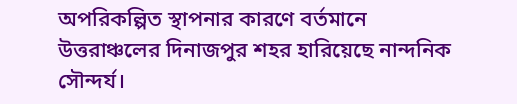অপরিকল্পিত স্থাপনার কারণে বর্তমানে উত্তরাঞ্চলের দিনাজপুর শহর হারিয়েছে নান্দনিক সৌন্দর্য।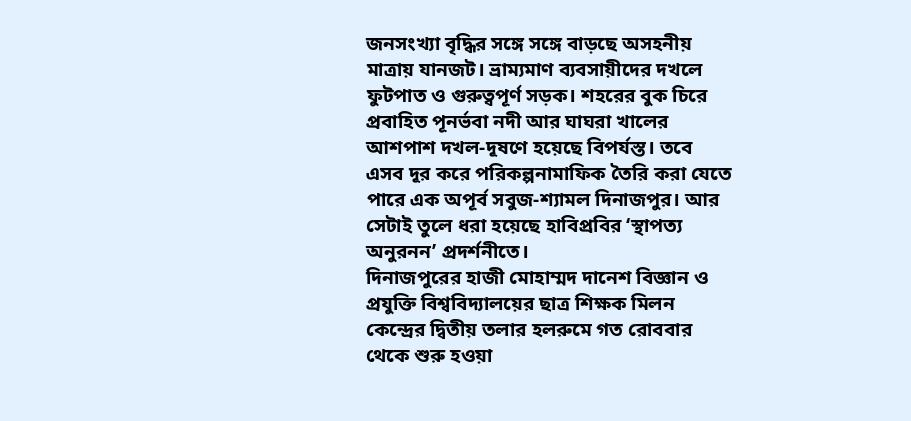জনসংখ্যা বৃদ্ধির সঙ্গে সঙ্গে বাড়ছে অসহনীয় মাত্রায় যানজট। ভ্রাম্যমাণ ব্যবসায়ীদের দখলে ফুটপাত ও গুরুত্বপূর্ণ সড়ক। শহরের বুক চিরে প্রবাহিত পূনর্ভবা নদী আর ঘাঘরা খালের আশপাশ দখল-দূষণে হয়েছে বিপর্যস্ত। তবে এসব দূর করে পরিকল্পনামাফিক তৈরি করা যেতে পারে এক অপূর্ব সবুজ-শ্যামল দিনাজপুর। আর সেটাই তুলে ধরা হয়েছে হাবিপ্রবির ‘স্থাপত্য অনুরনন’ প্রদর্শনীতে।
দিনাজপুরের হাজী মোহাম্মদ দানেশ বিজ্ঞান ও প্রযুক্তি বিশ্ববিদ্যালয়ের ছাত্র শিক্ষক মিলন কেন্দ্রের দ্বিতীয় তলার হলরুমে গত রোববার থেকে শুরু হওয়া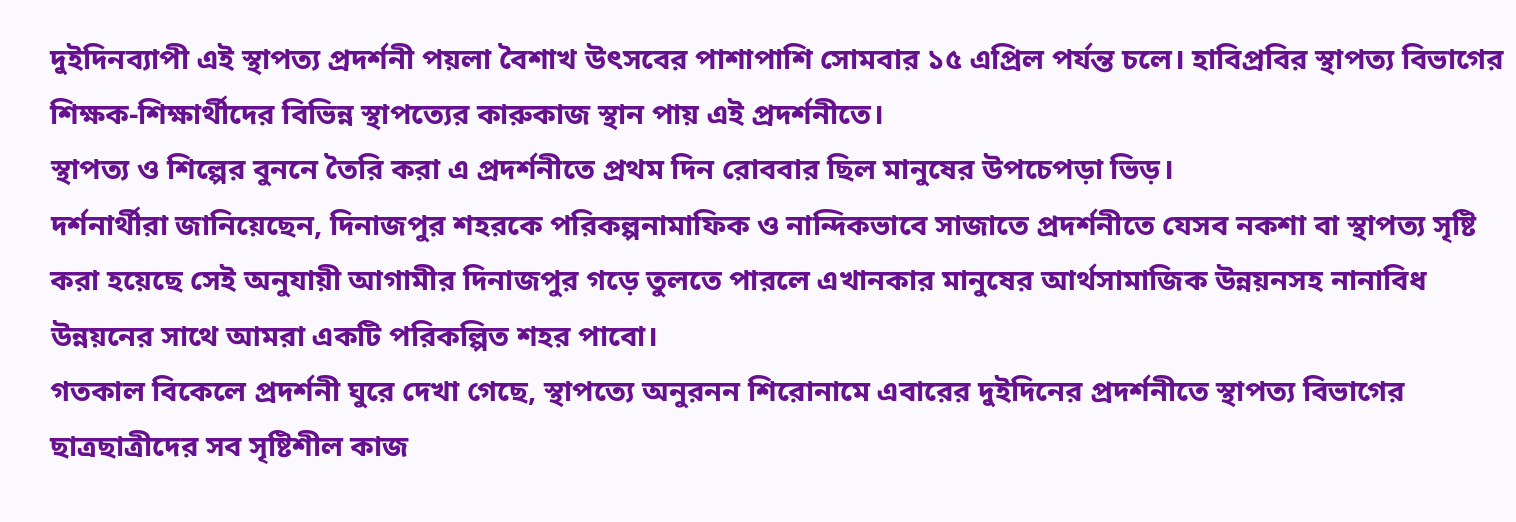দুইদিনব্যাপী এই স্থাপত্য প্রদর্শনী পয়লা বৈশাখ উৎসবের পাশাপাশি সোমবার ১৫ এপ্রিল পর্যন্ত চলে। হাবিপ্রবির স্থাপত্য বিভাগের শিক্ষক-শিক্ষার্থীদের বিভিন্ন স্থাপত্যের কারুকাজ স্থান পায় এই প্রদর্শনীতে।
স্থাপত্য ও শিল্পের বুননে তৈরি করা এ প্রদর্শনীতে প্রথম দিন রোববার ছিল মানুষের উপচেপড়া ভিড়।
দর্শনার্থীরা জানিয়েছেন, দিনাজপুর শহরকে পরিকল্পনামাফিক ও নান্দিকভাবে সাজাতে প্রদর্শনীতে যেসব নকশা বা স্থাপত্য সৃষ্টি করা হয়েছে সেই অনুযায়ী আগামীর দিনাজপুর গড়ে তুলতে পারলে এখানকার মানুষের আর্থসামাজিক উন্নয়নসহ নানাবিধ উন্নয়নের সাথে আমরা একটি পরিকল্পিত শহর পাবো।
গতকাল বিকেলে প্রদর্শনী ঘুরে দেখা গেছে, স্থাপত্যে অনুরনন শিরোনামে এবারের দুইদিনের প্রদর্শনীতে স্থাপত্য বিভাগের ছাত্রছাত্রীদের সব সৃষ্টিশীল কাজ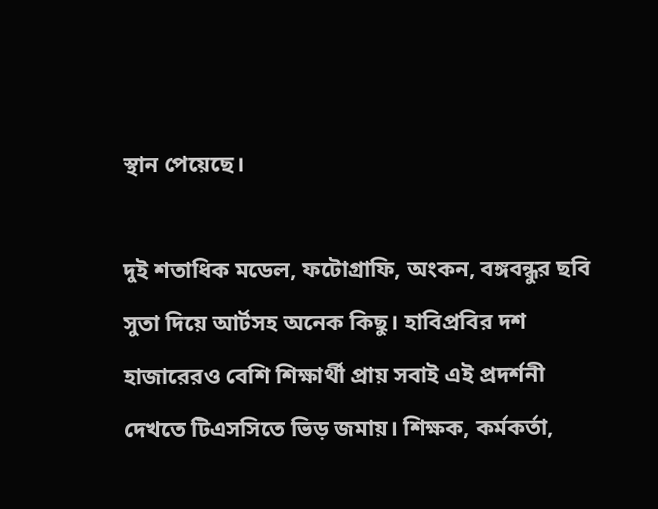স্থান পেয়েছে।

দুই শতাধিক মডেল, ফটোগ্রাফি, অংকন, বঙ্গবন্ধুর ছবি সুতা দিয়ে আর্টসহ অনেক কিছু। হাবিপ্রবির দশ হাজারেরও বেশি শিক্ষার্থী প্রায় সবাই এই প্রদর্শনী দেখতে টিএসসিতে ভিড় জমায়। শিক্ষক, কর্মকর্তা,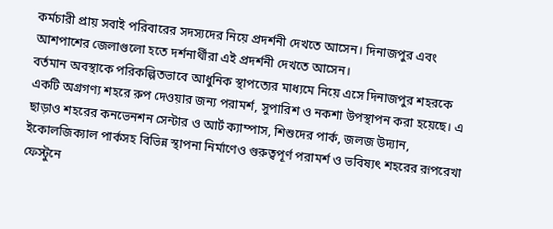কর্মচারী প্রায় সবাই পরিবারের সদস্যদের নিয়ে প্রদর্শনী দেখতে আসেন। দিনাজপুর এবং আশপাশের জেলাগুলো হতে দর্শনার্থীরা এই প্রদর্শনী দেখতে আসেন।
বর্তমান অবস্থাকে পরিকল্পিতভাবে আধুনিক স্থাপত্যের মাধ্যমে নিয়ে এসে দিনাজপুর শহরকে একটি অগ্রগণ্য শহরে রুপ দেওয়ার জন্য পরামর্শ, সুপারিশ ও নকশা উপস্থাপন করা হয়েছে। এ ছাড়াও শহরের কনভেনশন সেন্টার ও আর্ট ক্যাম্পাস, শিশুদের পার্ক, জলজ উদ্যান, ইকোলজিক্যাল পার্কসহ বিভিন্ন স্থাপনা নির্মাণেও গুরুত্বপূর্ণ পরামর্শ ও ভবিষ্যৎ শহরের রূপরেখা ফেস্টুনে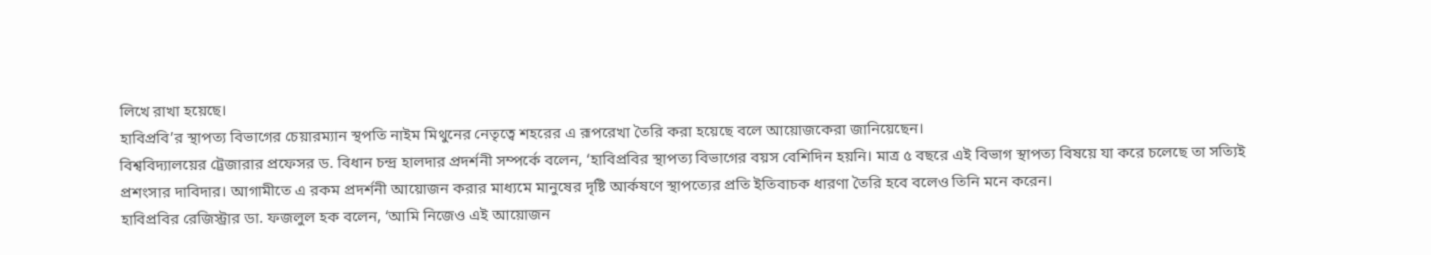লিখে রাখা হয়েছে।
হাবিপ্রবি’র স্থাপত্য বিভাগের চেয়ারম্যান স্থপতি নাইম মিথুনের নেতৃত্বে শহরের এ রূপরেখা তৈরি করা হয়েছে বলে আয়োজকেরা জানিয়েছেন।
বিশ্ববিদ্যালয়ের ট্রেজারার প্রফেসর ড. বিধান চন্দ্র হালদার প্রদর্শনী সম্পর্কে বলেন, ‘হাবিপ্রবির স্থাপত্য বিভাগের বয়স বেশিদিন হয়নি। মাত্র ৫ বছরে এই বিভাগ স্থাপত্য বিষয়ে যা করে চলেছে তা সত্যিই প্রশংসার দাবিদার। আগামীতে এ রকম প্রদর্শনী আয়োজন করার মাধ্যমে মানুষের দৃষ্টি আর্কষণে স্থাপত্যের প্রতি ইতিবাচক ধারণা তৈরি হবে বলেও তিনি মনে করেন।
হাবিপ্রবির রেজিস্ট্রার ডা. ফজলুল হক বলেন, ‘আমি নিজেও এই আয়োজন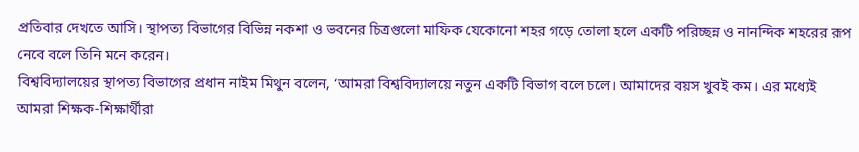প্রতিবার দেখতে আসি। স্থাপত্য বিভাগের বিভিন্ন নকশা ও ভবনের চিত্রগুলো মাফিক যেকোনো শহর গড়ে তোলা হলে একটি পরিচ্ছন্ন ও নানন্দিক শহরের রূপ নেবে বলে তিনি মনে করেন।
বিশ্ববিদ্যালয়ের স্থাপত্য বিভাগের প্রধান নাইম মিথুন বলেন, ‘আমরা বিশ্ববিদ্যালয়ে নতুন একটি বিভাগ বলে চলে। আমাদের বয়স খুবই কম। এর মধ্যেই আমরা শিক্ষক-শিক্ষার্থীরা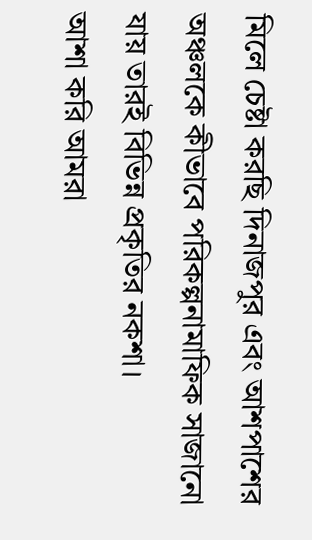মিলে চেষ্টা করছি দিনাজপুর এবং আশপাশের অঞ্চলকে কীভাবে পরিকল্পনামাফিক সাজানো যায় তারই বিভিন্ন প্রকৃতির নকশা।
আশা করি আমরা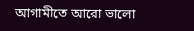আগামীতে আরো ভালো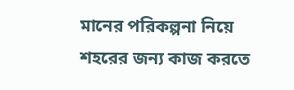মানের পরিকল্পনা নিয়ে শহরের জন্য কাজ করতে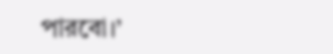পারবো।’